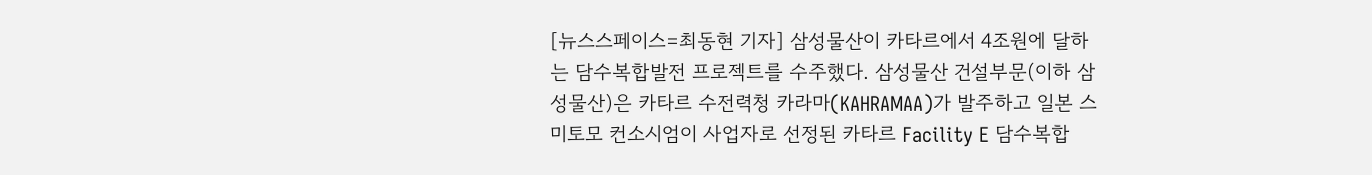[뉴스스페이스=최동현 기자] 삼성물산이 카타르에서 4조원에 달하는 담수복합발전 프로젝트를 수주했다. 삼성물산 건설부문(이하 삼성물산)은 카타르 수전력청 카라마(KAHRAMAA)가 발주하고 일본 스미토모 컨소시엄이 사업자로 선정된 카타르 Facility E 담수복합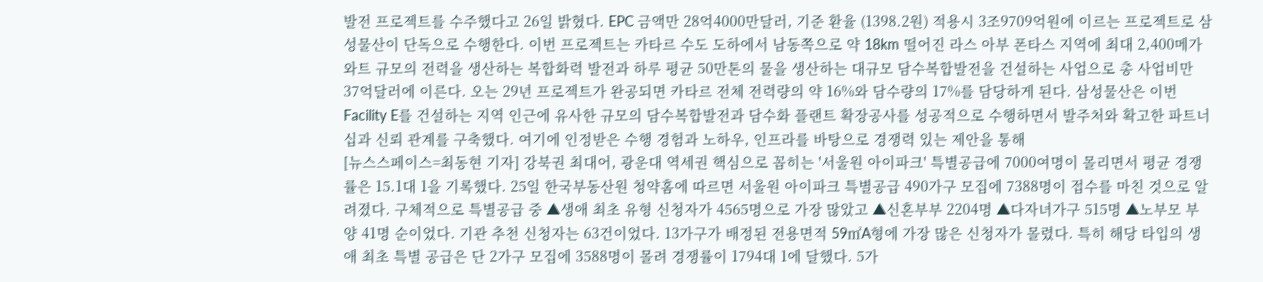발전 프로젝트를 수주했다고 26일 밝혔다. EPC 금액만 28억4000만달러, 기준 환율 (1398.2원) 적용시 3조9709억원에 이르는 프로젝트로 삼성물산이 단독으로 수행한다. 이번 프로젝트는 카타르 수도 도하에서 남동쪽으로 약 18km 떨어진 라스 아부 폰타스 지역에 최대 2,400메가와트 규모의 전력을 생산하는 복합화력 발전과 하루 평균 50만톤의 물을 생산하는 대규모 담수복합발전을 건설하는 사업으로 총 사업비만 37억달러에 이른다. 오는 29년 프로젝트가 완공되면 카타르 전체 전력량의 약 16%와 담수량의 17%를 담당하게 된다. 삼성물산은 이번 Facility E를 건설하는 지역 인근에 유사한 규모의 담수복합발전과 담수화 플랜트 확장공사를 성공적으로 수행하면서 발주처와 확고한 파트너십과 신뢰 관계를 구축했다. 여기에 인정받은 수행 경험과 노하우, 인프라를 바탕으로 경쟁력 있는 제안을 통해
[뉴스스페이스=최동현 기자] 강북권 최대어, 광운대 역세권 핵심으로 꼽히는 '서울원 아이파크' 특별공급에 7000여명이 몰리면서 평균 경쟁률은 15.1대 1을 기록했다. 25일 한국부동산원 청약홈에 따르면 서울원 아이파크 특별공급 490가구 모집에 7388명이 접수를 마친 것으로 알려졌다. 구체적으로 특별공급 중 ▲생애 최초 유형 신청자가 4565명으로 가장 많았고 ▲신혼부부 2204명 ▲다자녀가구 515명 ▲노부모 부양 41명 순이었다. 기관 추천 신청자는 63건이었다. 13가구가 배정된 전용면적 59㎡A형에 가장 많은 신청자가 몰렸다. 특히 해당 타입의 생애 최초 특별 공급은 단 2가구 모집에 3588명이 몰려 경쟁률이 1794대 1에 달했다. 5가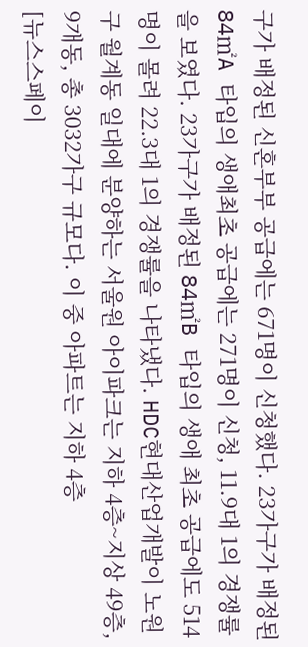구가 배정된 신혼부부 공급에는 671명이 신청했다. 23가구가 배정된 84㎡A 타입의 생애최초 공급에는 271명이 신청, 11.9대 1의 경쟁률을 보였다. 23가구가 배정된 84㎡B 타입의 생애 최초 공급에도 514명이 몰려 22.3대 1의 경쟁률을 나타냈다. HDC현대산업개발이 노원구 월계동 일대에 분양하는 서울원 아이파크는 지하 4층~지상 49층, 9개동, 총 3032가구 규모다. 이 중 아파트는 지하 4층
[뉴스스페이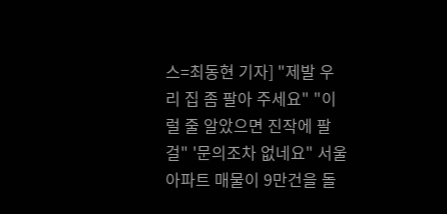스=최동현 기자] "제발 우리 집 좀 팔아 주세요" "이럴 줄 알았으면 진작에 팔 걸" '문의조차 없네요" 서울 아파트 매물이 9만건을 돌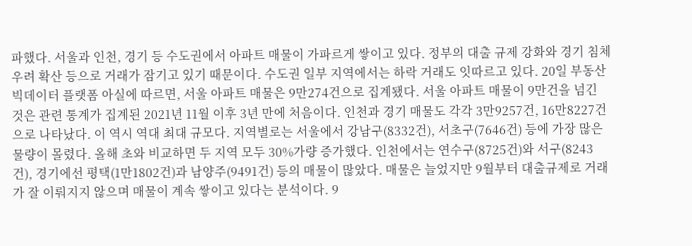파했다. 서울과 인천, 경기 등 수도권에서 아파트 매물이 가파르게 쌓이고 있다. 정부의 대출 규제 강화와 경기 침체 우려 확산 등으로 거래가 잠기고 있기 때문이다. 수도권 일부 지역에서는 하락 거래도 잇따르고 있다. 20일 부동산 빅데이터 플랫폼 아실에 따르면, 서울 아파트 매물은 9만274건으로 집계됐다. 서울 아파트 매물이 9만건을 넘긴 것은 관련 통계가 집계된 2021년 11월 이후 3년 만에 처음이다. 인천과 경기 매물도 각각 3만9257건, 16만8227건으로 나타났다. 이 역시 역대 최대 규모다. 지역별로는 서울에서 강남구(8332건), 서초구(7646건) 등에 가장 많은 물량이 몰렸다. 올해 초와 비교하면 두 지역 모두 30%가량 증가했다. 인천에서는 연수구(8725건)와 서구(8243건), 경기에선 평택(1만1802건)과 남양주(9491건) 등의 매물이 많았다. 매물은 늘었지만 9월부터 대출규제로 거래가 잘 이뤄지지 않으며 매물이 계속 쌓이고 있다는 분석이다. 9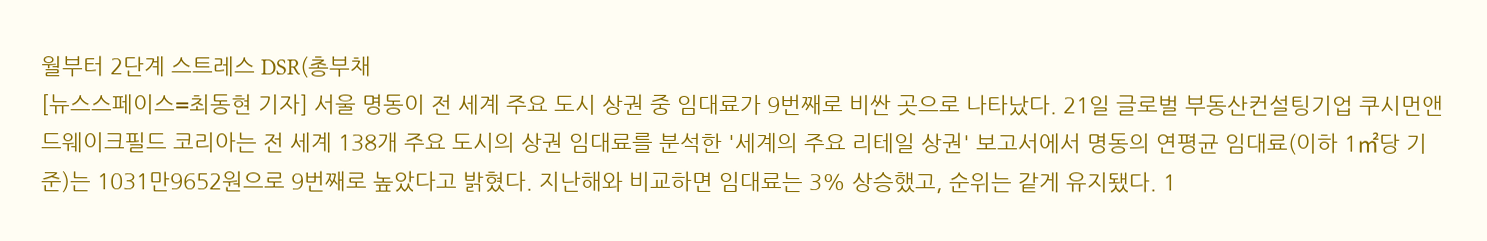월부터 2단계 스트레스 DSR(총부채
[뉴스스페이스=최동현 기자] 서울 명동이 전 세계 주요 도시 상권 중 임대료가 9번째로 비싼 곳으로 나타났다. 21일 글로벌 부동산컨설팅기업 쿠시먼앤드웨이크필드 코리아는 전 세계 138개 주요 도시의 상권 임대료를 분석한 '세계의 주요 리테일 상권' 보고서에서 명동의 연평균 임대료(이하 1㎡당 기준)는 1031만9652원으로 9번째로 높았다고 밝혔다. 지난해와 비교하면 임대료는 3% 상승했고, 순위는 같게 유지됐다. 1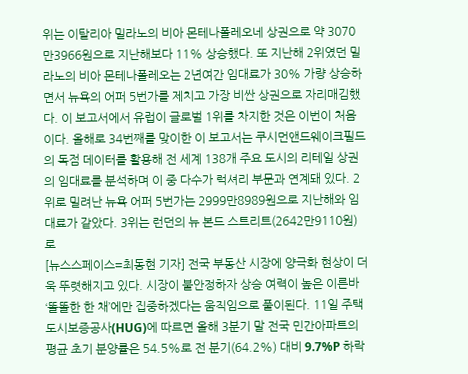위는 이탈리아 밀라노의 비아 몬테나폴레오네 상권으로 약 3070만3966원으로 지난해보다 11% 상승했다. 또 지난해 2위였던 밀라노의 비아 몬테나폴레오는 2년여간 임대료가 30% 가량 상승하면서 뉴욕의 어퍼 5번가를 제치고 가장 비싼 상권으로 자리매김했다. 이 보고서에서 유럽이 글로벌 1위를 차지한 것은 이번이 처음이다. 올해로 34번째를 맞이한 이 보고서는 쿠시먼앤드웨이크필드의 독점 데이터를 활용해 전 세계 138개 주요 도시의 리테일 상권의 임대료를 분석하며 이 중 다수가 럭셔리 부문과 연계돼 있다. 2위로 밀려난 뉴욕 어퍼 5번가는 2999만8989원으로 지난해와 임대료가 같았다. 3위는 런던의 뉴 본드 스트리트(2642만9110원)로
[뉴스스페이스=최동현 기자] 전국 부동산 시장에 양극화 현상이 더욱 뚜렷해지고 있다. 시장이 불안정하자 상승 여력이 높은 이른바 ‘똘똘한 한 채’에만 집중하겠다는 움직임으로 풀이된다. 11일 주택도시보증공사(HUG)에 따르면 올해 3분기 말 전국 민간아파트의 평균 초기 분양률은 54.5%로 전 분기(64.2%) 대비 9.7%P 하락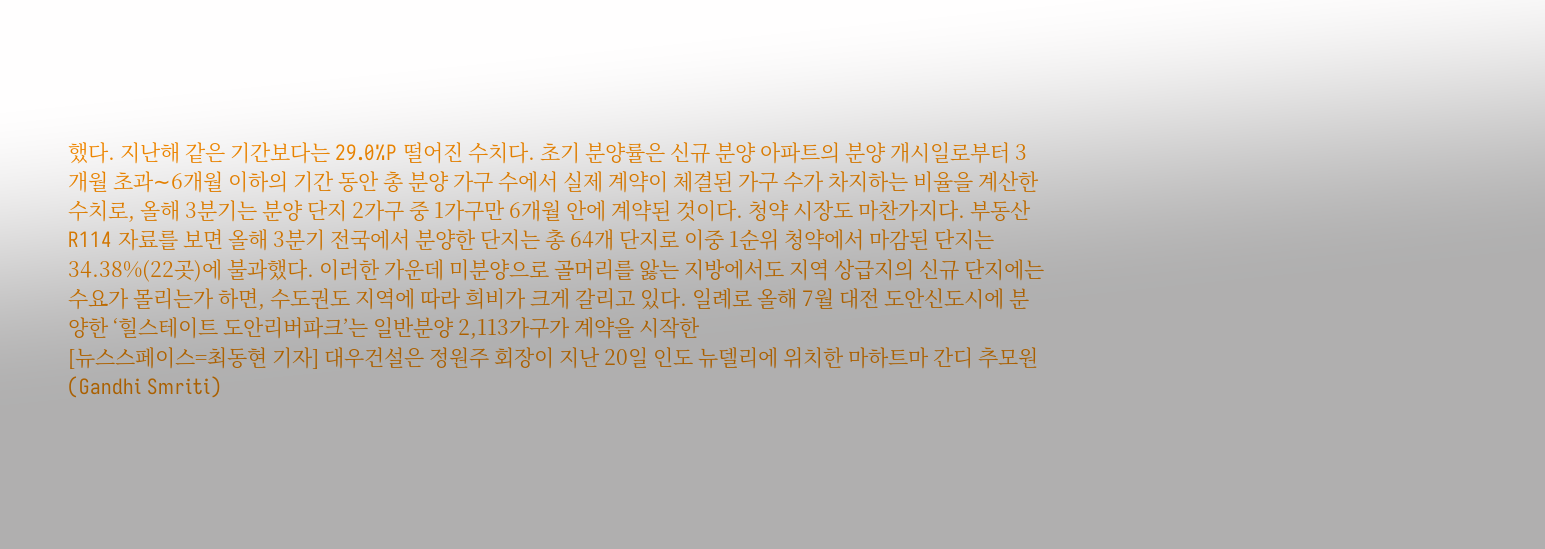했다. 지난해 같은 기간보다는 29.0%P 떨어진 수치다. 초기 분양률은 신규 분양 아파트의 분양 개시일로부터 3개월 초과∼6개월 이하의 기간 동안 총 분양 가구 수에서 실제 계약이 체결된 가구 수가 차지하는 비율을 계산한 수치로, 올해 3분기는 분양 단지 2가구 중 1가구만 6개월 안에 계약된 것이다. 청약 시장도 마찬가지다. 부동산R114 자료를 보면 올해 3분기 전국에서 분양한 단지는 총 64개 단지로 이중 1순위 청약에서 마감된 단지는 34.38%(22곳)에 불과했다. 이러한 가운데 미분양으로 골머리를 앓는 지방에서도 지역 상급지의 신규 단지에는 수요가 몰리는가 하면, 수도권도 지역에 따라 희비가 크게 갈리고 있다. 일례로 올해 7월 대전 도안신도시에 분양한 ‘힐스테이트 도안리버파크’는 일반분양 2,113가구가 계약을 시작한
[뉴스스페이스=최동현 기자] 대우건설은 정원주 회장이 지난 20일 인도 뉴델리에 위치한 마하트마 간디 추모원(Gandhi Smriti)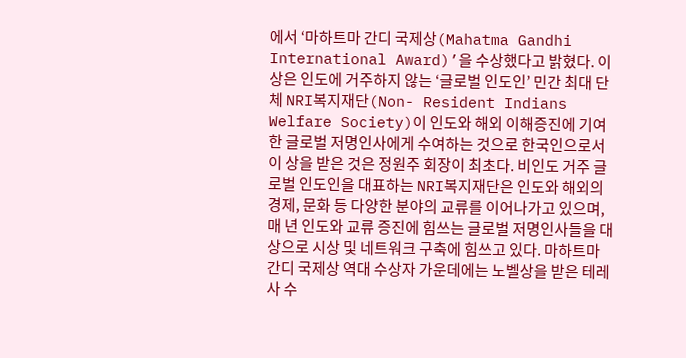에서 ‘마하트마 간디 국제상(Mahatma Gandhi International Award)’을 수상했다고 밝혔다. 이 상은 인도에 거주하지 않는 ‘글로벌 인도인’ 민간 최대 단체 NRI복지재단(Non- Resident Indians Welfare Society)이 인도와 해외 이해증진에 기여한 글로벌 저명인사에게 수여하는 것으로 한국인으로서 이 상을 받은 것은 정원주 회장이 최초다. 비인도 거주 글로벌 인도인을 대표하는 NRI복지재단은 인도와 해외의 경제, 문화 등 다양한 분야의 교류를 이어나가고 있으며, 매 년 인도와 교류 증진에 힘쓰는 글로벌 저명인사들을 대상으로 시상 및 네트워크 구축에 힘쓰고 있다. 마하트마 간디 국제상 역대 수상자 가운데에는 노벨상을 받은 테레사 수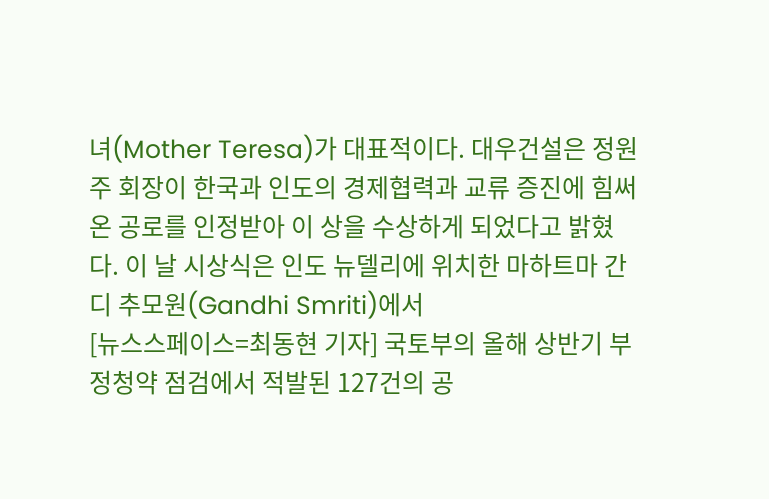녀(Mother Teresa)가 대표적이다. 대우건설은 정원주 회장이 한국과 인도의 경제협력과 교류 증진에 힘써온 공로를 인정받아 이 상을 수상하게 되었다고 밝혔다. 이 날 시상식은 인도 뉴델리에 위치한 마하트마 간디 추모원(Gandhi Smriti)에서
[뉴스스페이스=최동현 기자] 국토부의 올해 상반기 부정청약 점검에서 적발된 127건의 공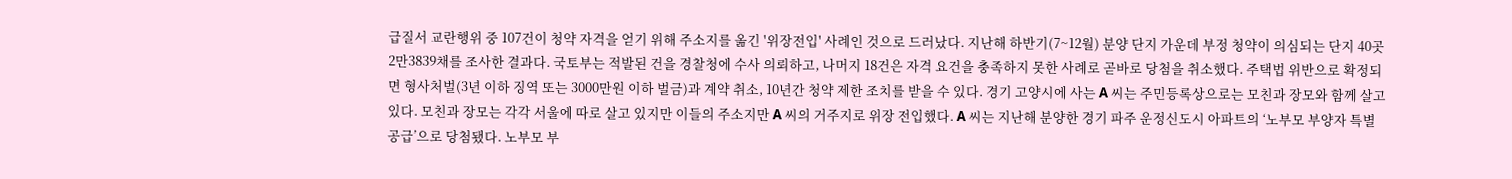급질서 교란행위 중 107건이 청약 자격을 얻기 위해 주소지를 옮긴 '위장전입' 사례인 것으로 드러났다. 지난해 하반기(7~12월) 분양 단지 가운데 부정 청약이 의심되는 단지 40곳 2만3839채를 조사한 결과다. 국토부는 적발된 건을 경찰청에 수사 의뢰하고, 나머지 18건은 자격 요건을 충족하지 못한 사례로 곧바로 당첨을 취소했다. 주택법 위반으로 확정되면 형사처벌(3년 이하 징역 또는 3000만원 이하 벌금)과 계약 취소, 10년간 청약 제한 조치를 받을 수 있다. 경기 고양시에 사는 A 씨는 주민등록상으로는 모친과 장모와 함께 살고 있다. 모친과 장모는 각각 서울에 따로 살고 있지만 이들의 주소지만 A 씨의 거주지로 위장 전입했다. A 씨는 지난해 분양한 경기 파주 운정신도시 아파트의 ‘노부모 부양자 특별공급’으로 당첨됐다. 노부모 부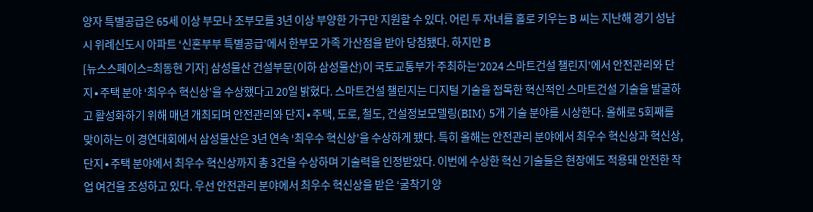양자 특별공급은 65세 이상 부모나 조부모를 3년 이상 부양한 가구만 지원할 수 있다. 어린 두 자녀를 홀로 키우는 B 씨는 지난해 경기 성남시 위례신도시 아파트 ‘신혼부부 특별공급’에서 한부모 가족 가산점을 받아 당첨됐다. 하지만 B
[뉴스스페이스=최동현 기자] 삼성물산 건설부문(이하 삼성물산)이 국토교통부가 주최하는‘2024 스마트건설 챌린지’에서 안전관리와 단지∙주택 분야 ‘최우수 혁신상’을 수상했다고 20일 밝혔다. 스마트건설 챌린지는 디지털 기술을 접목한 혁신적인 스마트건설 기술을 발굴하고 활성화하기 위해 매년 개최되며 안전관리와 단지∙주택, 도로, 철도, 건설정보모델링(BIM) 5개 기술 분야를 시상한다. 올해로 5회째를 맞이하는 이 경연대회에서 삼성물산은 3년 연속 ‘최우수 혁신상’을 수상하게 됐다. 특히 올해는 안전관리 분야에서 최우수 혁신상과 혁신상, 단지∙주택 분야에서 최우수 혁신상까지 총 3건을 수상하며 기술력을 인정받았다. 이번에 수상한 혁신 기술들은 현장에도 적용돼 안전한 작업 여건을 조성하고 있다. 우선 안전관리 분야에서 최우수 혁신상을 받은 ‘굴착기 양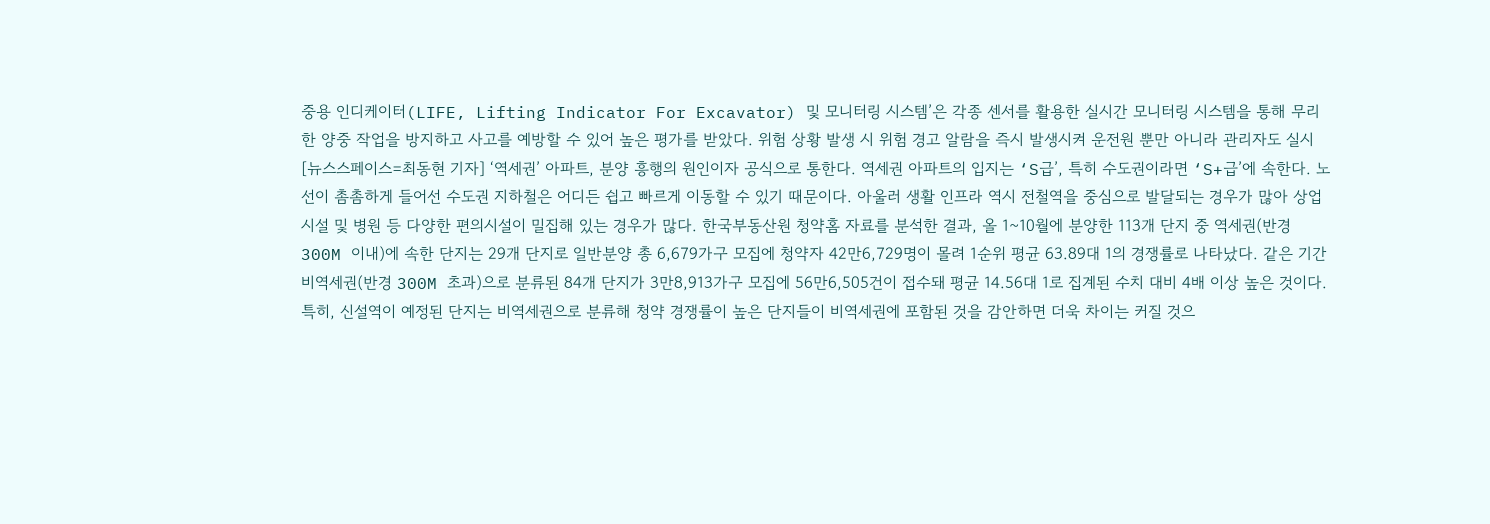중용 인디케이터(LIFE, Lifting Indicator For Excavator) 및 모니터링 시스템’은 각종 센서를 활용한 실시간 모니터링 시스템을 통해 무리한 양중 작업을 방지하고 사고를 예방할 수 있어 높은 평가를 받았다. 위험 상황 발생 시 위험 경고 알람을 즉시 발생시켜 운전원 뿐만 아니라 관리자도 실시
[뉴스스페이스=최동현 기자] ‘역세권’ 아파트, 분양 흥행의 원인이자 공식으로 통한다. 역세권 아파트의 입지는 ‘S급’, 특히 수도권이라면 ‘S+급’에 속한다. 노선이 촘촘하게 들어선 수도권 지하철은 어디든 쉽고 빠르게 이동할 수 있기 때문이다. 아울러 생활 인프라 역시 전철역을 중심으로 발달되는 경우가 많아 상업시설 및 병원 등 다양한 편의시설이 밀집해 있는 경우가 많다. 한국부동산원 청약홈 자료를 분석한 결과, 올 1~10월에 분양한 113개 단지 중 역세권(반경 300M 이내)에 속한 단지는 29개 단지로 일반분양 총 6,679가구 모집에 청약자 42만6,729명이 몰려 1순위 평균 63.89대 1의 경쟁률로 나타났다. 같은 기간 비역세권(반경 300M 초과)으로 분류된 84개 단지가 3만8,913가구 모집에 56만6,505건이 접수돼 평균 14.56대 1로 집계된 수치 대비 4배 이상 높은 것이다. 특히, 신설역이 예정된 단지는 비역세권으로 분류해 청약 경쟁률이 높은 단지들이 비역세권에 포함된 것을 감안하면 더욱 차이는 커질 것으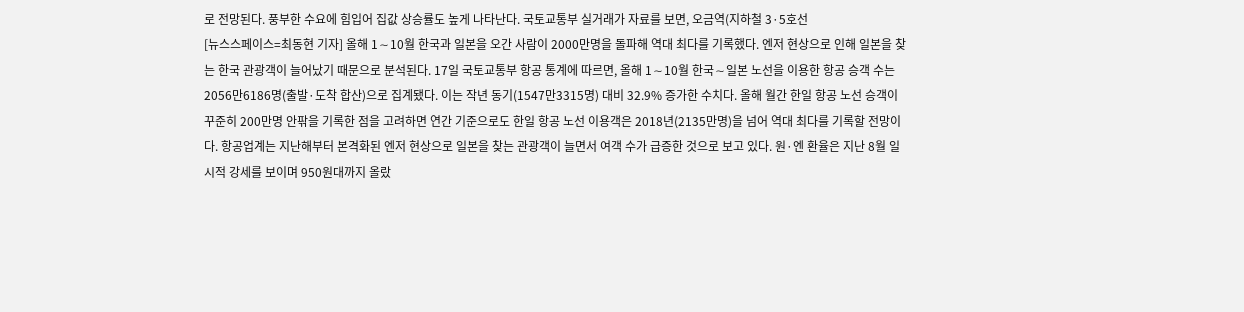로 전망된다. 풍부한 수요에 힘입어 집값 상승률도 높게 나타난다. 국토교통부 실거래가 자료를 보면, 오금역(지하철 3·5호선
[뉴스스페이스=최동현 기자] 올해 1∼10월 한국과 일본을 오간 사람이 2000만명을 돌파해 역대 최다를 기록했다. 엔저 현상으로 인해 일본을 찾는 한국 관광객이 늘어났기 때문으로 분석된다. 17일 국토교통부 항공 통계에 따르면, 올해 1∼10월 한국∼일본 노선을 이용한 항공 승객 수는 2056만6186명(출발·도착 합산)으로 집계됐다. 이는 작년 동기(1547만3315명) 대비 32.9% 증가한 수치다. 올해 월간 한일 항공 노선 승객이 꾸준히 200만명 안팎을 기록한 점을 고려하면 연간 기준으로도 한일 항공 노선 이용객은 2018년(2135만명)을 넘어 역대 최다를 기록할 전망이다. 항공업계는 지난해부터 본격화된 엔저 현상으로 일본을 찾는 관광객이 늘면서 여객 수가 급증한 것으로 보고 있다. 원·엔 환율은 지난 8월 일시적 강세를 보이며 950원대까지 올랐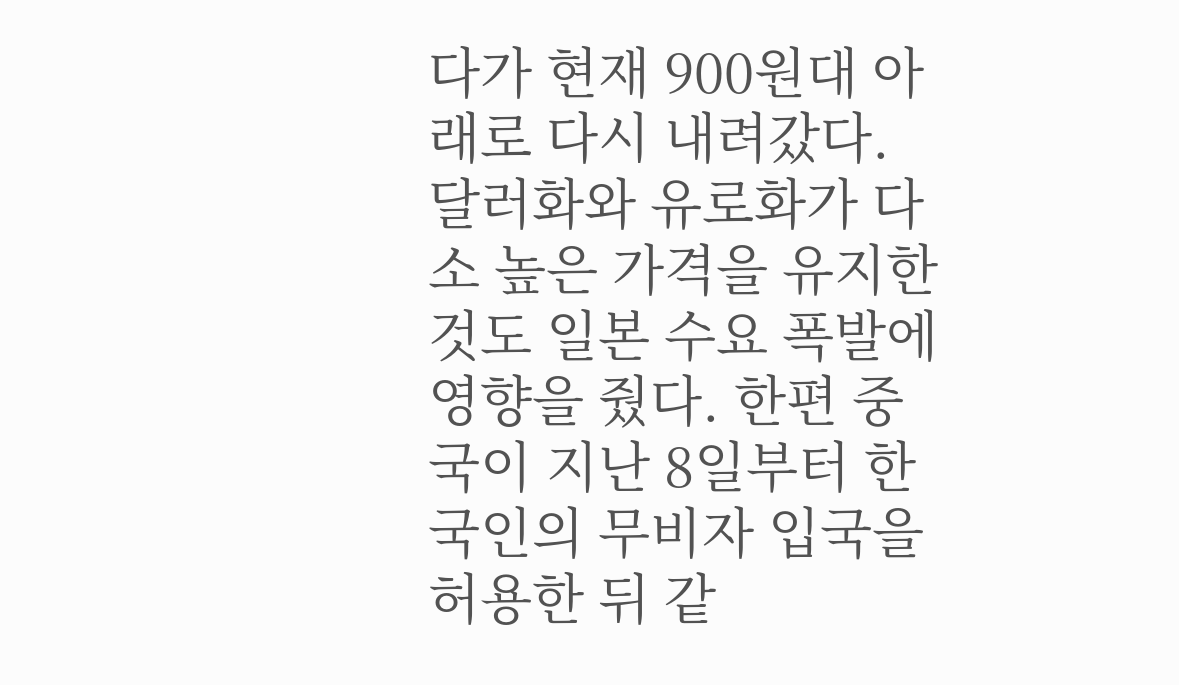다가 현재 900원대 아래로 다시 내려갔다. 달러화와 유로화가 다소 높은 가격을 유지한 것도 일본 수요 폭발에 영향을 줬다. 한편 중국이 지난 8일부터 한국인의 무비자 입국을 허용한 뒤 같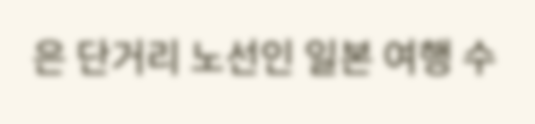은 단거리 노선인 일본 여행 수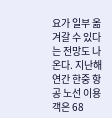요가 일부 옮겨갈 수 있다는 전망도 나온다. 지난해 연간 한중 항공 노선 이용객은 68